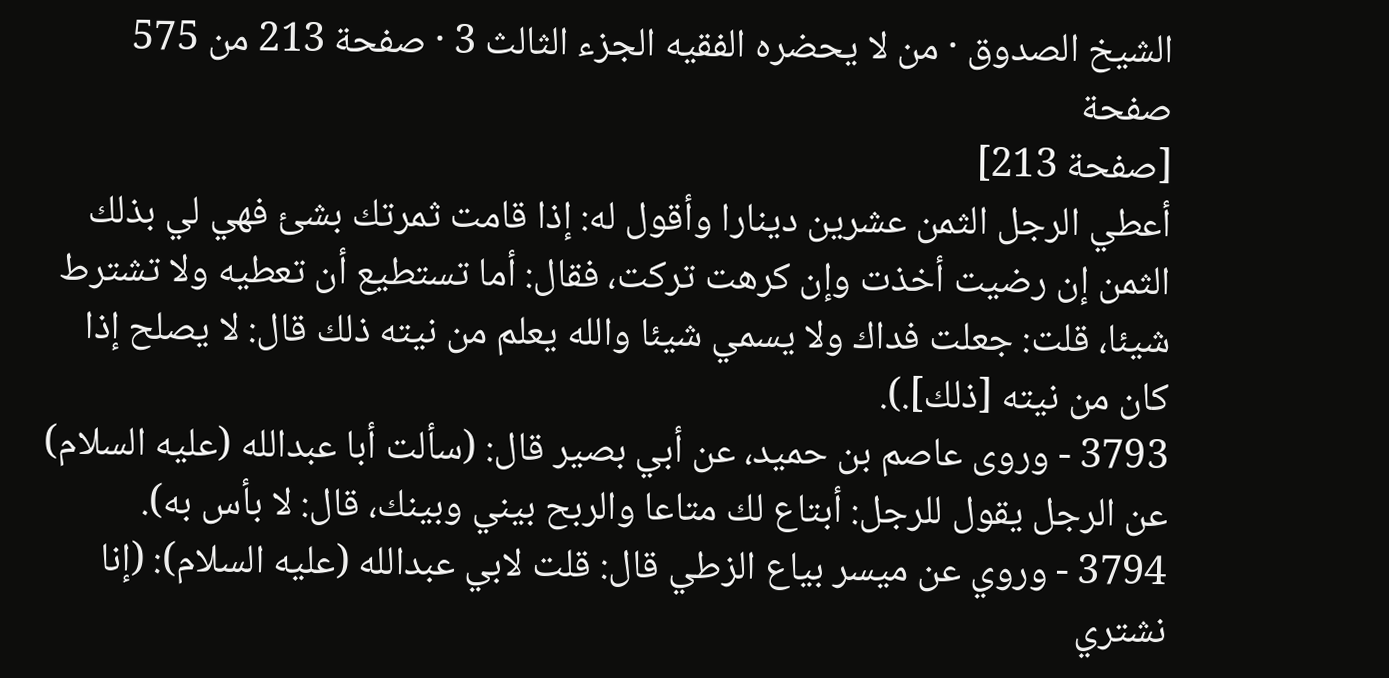الشيخ الصدوق · من لا يحضره الفقيه الجزء الثالث 3 · صفحة 213 من 575
صفحة
[صفحة 213]
أعطي الرجل الثمن عشرين دينارا وأقول له: إذا قامت ثمرتك بشئ فهي لي بذلك الثمن إن رضيت أخذت وإن كرهت تركت، فقال: أما تستطيع أن تعطيه ولا تشترط شيئا، قلت: جعلت فداك ولا يسمي شيئا والله يعلم من نيته ذلك قال: لا يصلح إذا كان من نيته [ذلك].).
3793 - وروى عاصم بن حميد، عن أبي بصير قال: (سألت أبا عبدالله (عليه السلام) عن الرجل يقول للرجل: أبتاع لك متاعا والربح بيني وبينك، قال: لا بأس به).
3794 - وروي عن ميسر بياع الزطي قال: قلت لابي عبدالله (عليه السلام): (إنا نشتري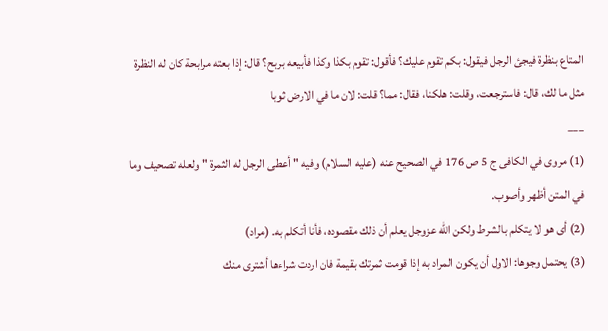المتاع بنظرة فيجئ الرجل فيقول: بكم تقوم عليك؟ فأقول: تقوم بكذا وكذا فأبيعه بربح؟ قال: إذا بعته مرابحة كان له النظرة مثل ما لك، قال: فاسترجعت، وقلت: هلكنا، فقال: مما؟ قلت: لان ما في الارض ثوبا
___
(1) مروى في الكافى ج 5 ص 176 في الصحيح عنه (عليه السلام) وفيه " أعطى الرجل له الثمرة " ولعله تصحيف وما في المتن أظهر وأصوب.
(2) أى هو لا يتكلم بالشرط ولكن الله عزوجل يعلم أن ذلك مقصوده، فأنا أتكلم به. (مراد)
(3) يحتمل وجوها: الاول أن يكون المراد به إذا قومت ثمرتك بقيمة فان اردت شراءها أشترى منك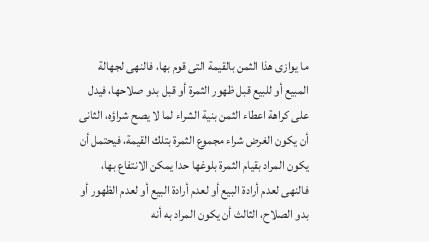ما يوازى هذا الثمن بالقيمة التى قوم بها، فالنهى لجهالة المبيع أو للبيع قبل ظهور الثمرة أو قبل بدو صلاحها، فيدل على كراهة اعطاء الثمن بنية الشراء لما لا يصح شراؤه، الثانى أن يكون الغرض شراء مجموع الثمرة بتلك القيمة، فيحتمل أن يكون المراد بقيام الثمرة بلوغها حدا يمكن الانتفاع بها، فالنهى لعدم أرادة البيع أو لعدم أرادة البيع أو لعدم الظهور أو بدو الصلاح، الثالث أن يكون المراد به أنه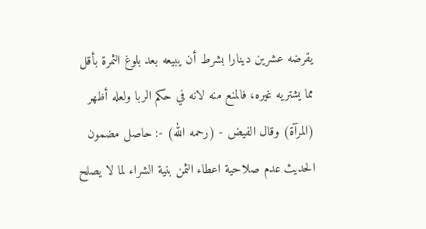يقرضه عشرين دينارا بشرط أن يبيعه بعد بلوغ الثمرة بأقل مما يشتريه غيره، فالمنع منه لانه في حكم الربا ولعله أظهر (المرآة) وقال الفيض - (رحمه الله) -: حاصل مضمون الحديث عدم صلاحية اعطاء الثمن بنية الشراء لما لا يصلح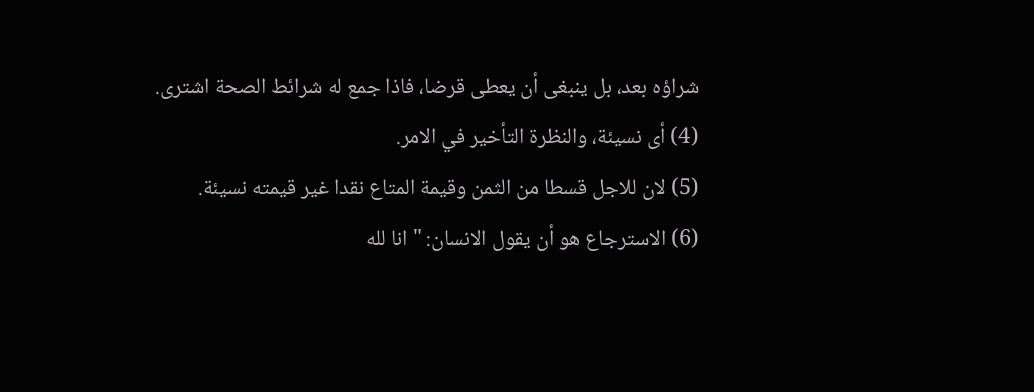شراؤه بعد، بل ينبغى أن يعطى قرضا، فاذا جمع له شرائط الصحة اشترى.
(4) أى نسيئة، والنظرة التأخير في الامر.
(5) لان للاجل قسطا من الثمن وقيمة المتاع نقدا غير قيمته نسيئة.
(6) الاسترجاع هو أن يقول الانسان: " انا لله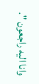وانا اليه راجعون ".